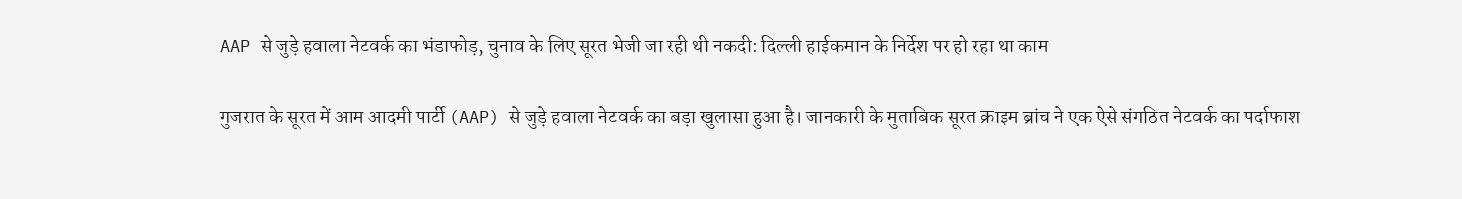AAP से जुड़े हवाला नेटवर्क का भंडाफोड़, चुनाव के लिए सूरत भेजी जा रही थी नकदी: दिल्ली हाईकमान के निर्देश पर हो रहा था काम

गुजरात के सूरत में आम आदमी पार्टी (AAP) से जुड़े हवाला नेटवर्क का बड़ा खुलासा हुआ है। जानकारी के मुताबिक सूरत क्राइम ब्रांच ने एक ऐसे संगठित नेटवर्क का पर्दाफाश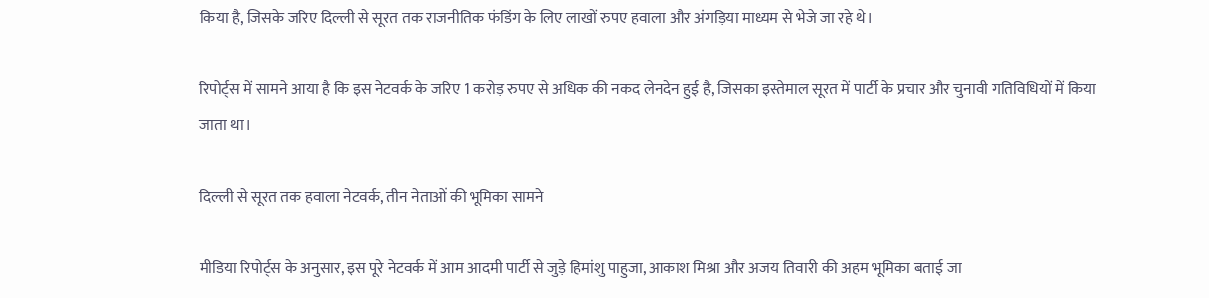किया है, जिसके जरिए दिल्ली से सूरत तक राजनीतिक फंडिंग के लिए लाखों रुपए हवाला और अंगड़िया माध्यम से भेजे जा रहे थे।

रिपोर्ट्स में सामने आया है कि इस नेटवर्क के जरिए 1 करोड़ रुपए से अधिक की नकद लेनदेन हुई है, जिसका इस्तेमाल सूरत में पार्टी के प्रचार और चुनावी गतिविधियों में किया जाता था।

दिल्ली से सूरत तक हवाला नेटवर्क, तीन नेताओं की भूमिका सामने

मीडिया रिपोर्ट्स के अनुसार, इस पूरे नेटवर्क में आम आदमी पार्टी से जुड़े हिमांशु पाहुजा, आकाश मिश्रा और अजय तिवारी की अहम भूमिका बताई जा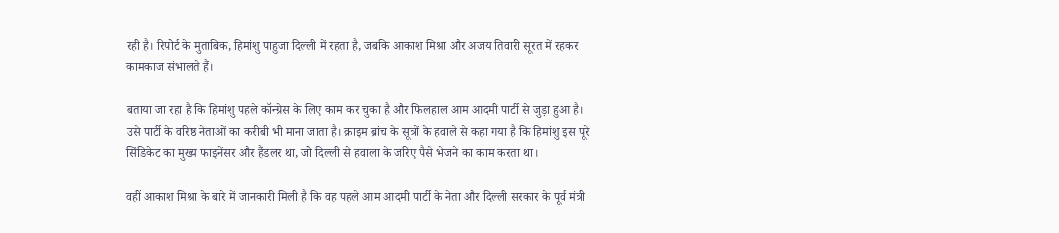रही है। रिपोर्ट के मुताबिक, हिमांशु पाहुजा दिल्ली में रहता है, जबकि आकाश मिश्रा और अजय तिवारी सूरत में रहकर कामकाज संभालते हैं।

बताया जा रहा है कि हिमांशु पहले कॉन्ग्रेस के लिए काम कर चुका है और फिलहाल आम आदमी पार्टी से जुड़ा हुआ है। उसे पार्टी के वरिष्ठ नेताओं का करीबी भी माना जाता है। क्राइम ब्रांच के सूत्रों के हवाले से कहा गया है कि हिमांशु इस पूरे सिंडिकेट का मुख्य फाइनेंसर और हैंडलर था, जो दिल्ली से हवाला के जरिए पैसे भेजने का काम करता था।

वहीं आकाश मिश्रा के बारे में जानकारी मिली है कि वह पहले आम आदमी पार्टी के नेता और दिल्ली सरकार के पूर्व मंत्री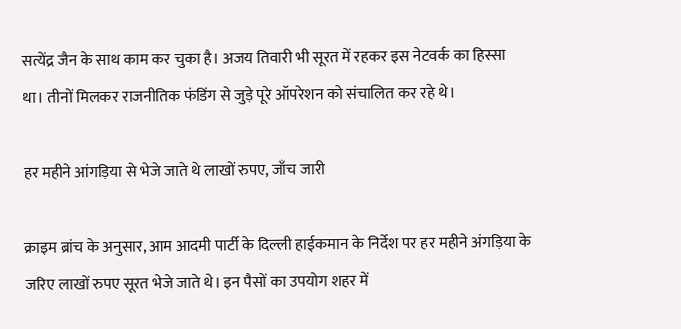सत्येंद्र जैन के साथ काम कर चुका है। अजय तिवारी भी सूरत में रहकर इस नेटवर्क का हिस्सा था। तीनों मिलकर राजनीतिक फंडिंग से जुड़े पूरे ऑपरेशन को संचालित कर रहे थे।

हर महीने आंगड़िया से भेजे जाते थे लाखों रुपए, जाँच जारी

क्राइम ब्रांच के अनुसार, आम आदमी पार्टी के दिल्ली हाईकमान के निर्देश पर हर महीने अंगड़िया के जरिए लाखों रुपए सूरत भेजे जाते थे। इन पैसों का उपयोग शहर में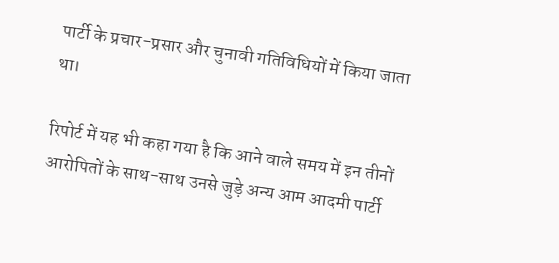पार्टी के प्रचार-प्रसार और चुनावी गतिविधियों में किया जाता था।

रिपोर्ट में यह भी कहा गया है कि आने वाले समय में इन तीनों आरोपितों के साथ-साथ उनसे जुड़े अन्य आम आदमी पार्टी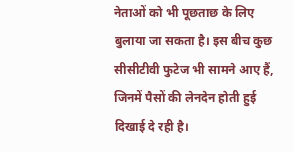नेताओं को भी पूछताछ के लिए बुलाया जा सकता है। इस बीच कुछ सीसीटीवी फुटेज भी सामने आए हैं, जिनमें पैसों की लेनदेन होती हुई दिखाई दे रही है।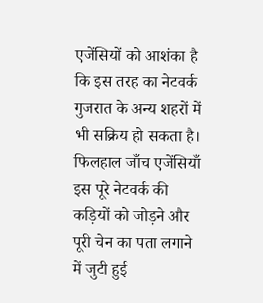एजेंसियों को आशंका है कि इस तरह का नेटवर्क गुजरात के अन्य शहरों में भी सक्रिय हो सकता है। फिलहाल जाँच एजेंसियाँ इस पूरे नेटवर्क की कड़ियों को जोड़ने और पूरी चेन का पता लगाने में जुटी हुई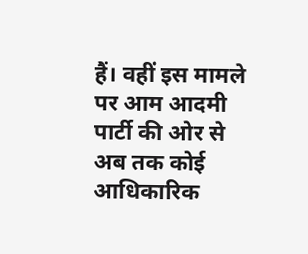हैं। वहीं इस मामले पर आम आदमी पार्टी की ओर से अब तक कोई आधिकारिक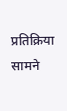प्रतिक्रिया सामने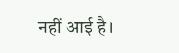नहीं आई है।